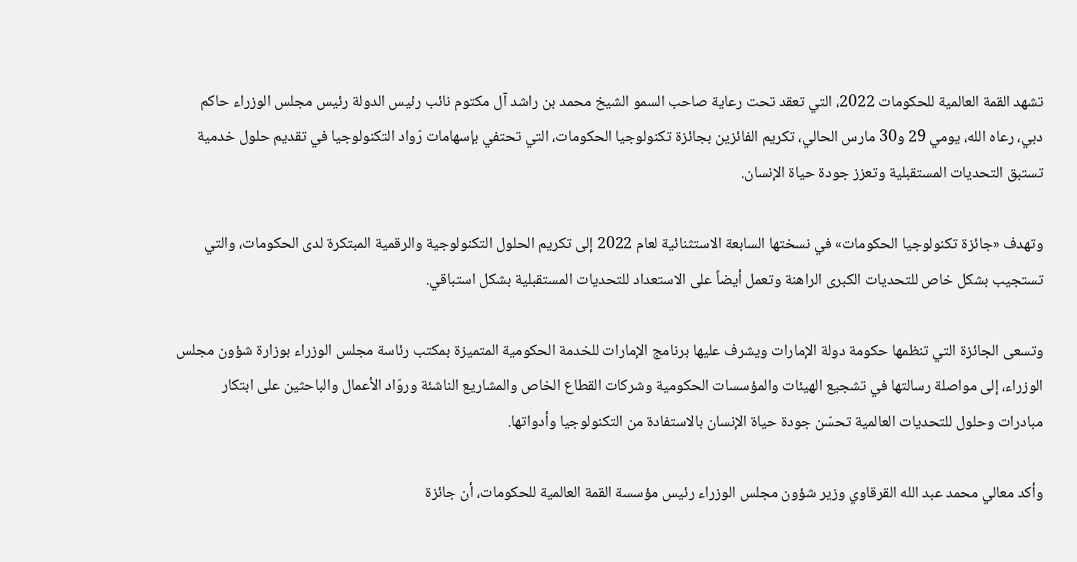تشهد القمة العالمية للحكومات 2022، التي تعقد تحت رعاية صاحب السمو الشيخ محمد بن راشد آل مكتوم نائب رئيس الدولة رئيس مجلس الوزراء حاكم دبي، رعاه الله، يومي 29 و30 مارس الحالي، تكريم الفائزين بجائزة تكنولوجيا الحكومات، التي تحتفي بإسهامات رّواد التكنولوجيا في تقديم حلول خدمية تستبق التحديات المستقبلية وتعزز جودة حياة الإنسان.

وتهدف «جائزة تكنولوجيا الحكومات» في نسختها السابعة الاستثنائية لعام 2022 إلى تكريم الحلول التكنولوجية والرقمية المبتكرة لدى الحكومات، والتي تستجيب بشكل خاص للتحديات الكبرى الراهنة وتعمل أيضاً على الاستعداد للتحديات المستقبلية بشكل استباقي.

وتسعى الجائزة التي تنظمها حكومة دولة الإمارات ويشرف عليها برنامج الإمارات للخدمة الحكومية المتميزة بمكتب رئاسة مجلس الوزراء بوزارة شؤون مجلس الوزراء، إلى مواصلة رسالتها في تشجيع الهيئات والمؤسسات الحكومية وشركات القطاع الخاص والمشاريع الناشئة وروّاد الأعمال والباحثين على ابتكار مبادرات وحلول للتحديات العالمية تحسّن جودة حياة الإنسان بالاستفادة من التكنولوجيا وأدواتها.

وأكد معالي محمد عبد الله القرقاوي وزير شؤون مجلس الوزراء رئيس مؤسسة القمة العالمية للحكومات، أن جائزة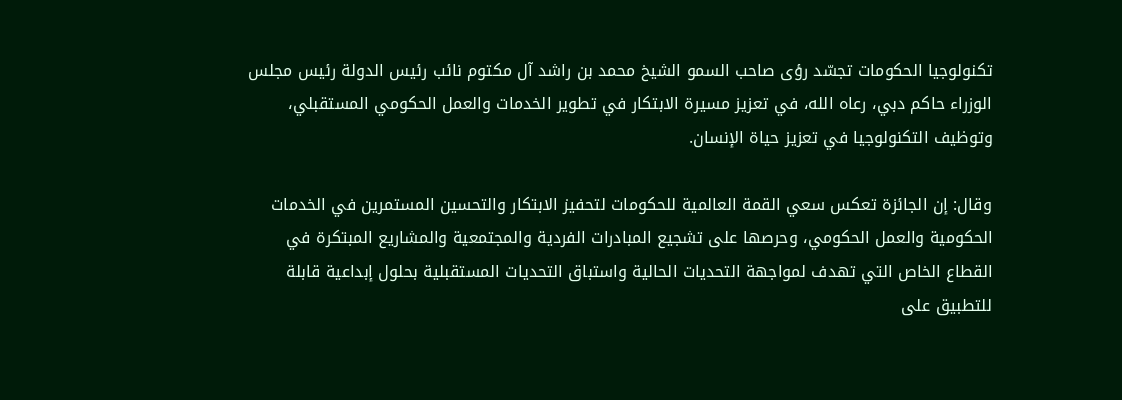تكنولوجيا الحكومات تجسّد رؤى صاحب السمو الشيخ محمد بن راشد آل مكتوم نائب رئيس الدولة رئيس مجلس الوزراء حاكم دبي، رعاه الله، في تعزيز مسيرة الابتكار في تطوير الخدمات والعمل الحكومي المستقبلي، وتوظيف التكنولوجيا في تعزيز حياة الإنسان.

وقال: إن الجائزة تعكس سعي القمة العالمية للحكومات لتحفيز الابتكار والتحسين المستمرين في الخدمات الحكومية والعمل الحكومي، وحرصها على تشجيع المبادرات الفردية والمجتمعية والمشاريع المبتكرة في القطاع الخاص التي تهدف لمواجهة التحديات الحالية واستباق التحديات المستقبلية بحلول إبداعية قابلة للتطبيق على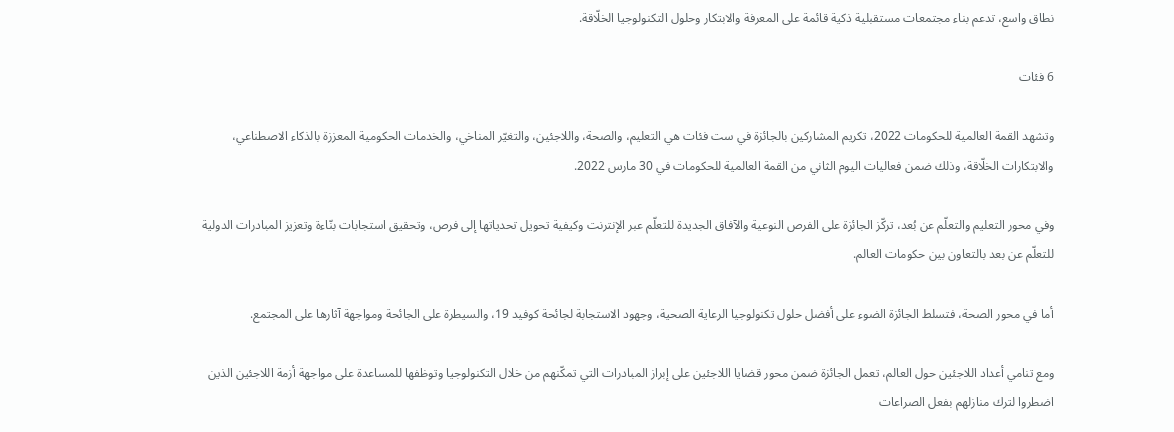نطاق واسع، تدعم بناء مجتمعات مستقبلية ذكية قائمة على المعرفة والابتكار وحلول التكنولوجيا الخلّاقة.

6 فئات

وتشهد القمة العالمية للحكومات 2022، تكريم المشاركين بالجائزة في ست فئات هي التعليم، والصحة، واللاجئين، والتغيّر المناخي، والخدمات الحكومية المعززة بالذكاء الاصطناعي، والابتكارات الخلّاقة، وذلك ضمن فعاليات اليوم الثاني من القمة العالمية للحكومات في 30 مارس 2022.

وفي محور التعليم والتعلّم عن بُعد، تركّز الجائزة على الفرص النوعية والآفاق الجديدة للتعلّم عبر الإنترنت وكيفية تحويل تحدياتها إلى فرص، وتحقيق استجابات بنّاءة وتعزيز المبادرات الدولية للتعلّم عن بعد بالتعاون بين حكومات العالم.

أما في محور الصحة، فتسلط الجائزة الضوء على أفضل حلول تكنولوجيا الرعاية الصحية، وجهود الاستجابة لجائحة كوفيد 19، والسيطرة على الجائحة ومواجهة آثارها على المجتمع.

ومع تنامي أعداد اللاجئين حول العالم، تعمل الجائزة ضمن محور قضايا اللاجئين على إبراز المبادرات التي تمكّنهم من خلال التكنولوجيا وتوظفها للمساعدة على مواجهة أزمة اللاجئين الذين اضطروا لترك منازلهم بفعل الصراعات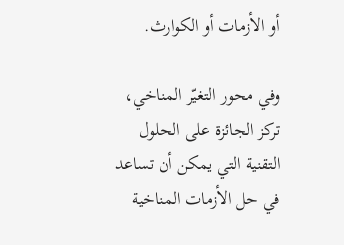أو الأزمات أو الكوارث.

وفي محور التغيّر المناخي، تركز الجائزة على الحلول التقنية التي يمكن أن تساعد في حل الأزمات المناخية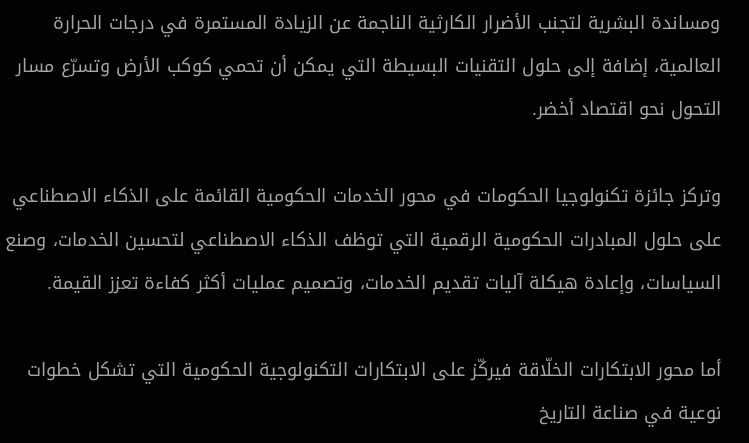ومساندة البشرية لتجنب الأضرار الكارثية الناجمة عن الزيادة المستمرة في درجات الحرارة العالمية، إضافة إلى حلول التقنيات البسيطة التي يمكن أن تحمي كوكب الأرض وتسرّع مسار التحول نحو اقتصاد أخضر.

وتركز جائزة تكنولوجيا الحكومات في محور الخدمات الحكومية القائمة على الذكاء الاصطناعي على حلول المبادرات الحكومية الرقمية التي توظف الذكاء الاصطناعي لتحسين الخدمات، وصنع السياسات، وإعادة هيكلة آليات تقديم الخدمات، وتصميم عمليات أكثر كفاءة تعزز القيمة.

أما محور الابتكارات الخلّاقة فيركّز على الابتكارات التكنولوجية الحكومية التي تشكل خطوات نوعية في صناعة التاريخ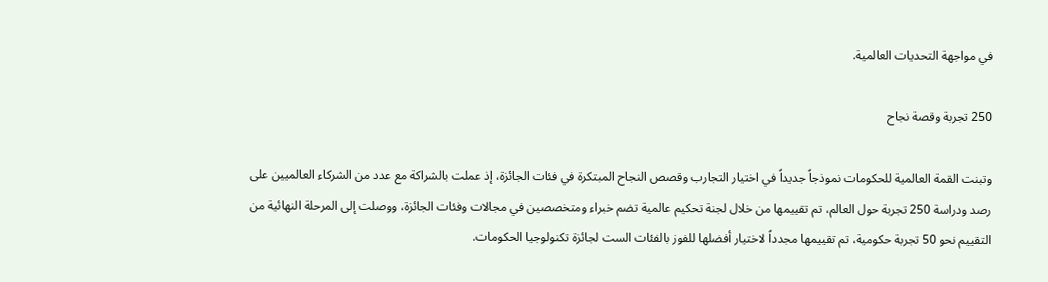في مواجهة التحديات العالمية.

250 تجربة وقصة نجاح

وتبنت القمة العالمية للحكومات نموذجاً جديداً في اختيار التجارب وقصص النجاح المبتكرة في فئات الجائزة، إذ عملت بالشراكة مع عدد من الشركاء العالميين على رصد ودراسة 250 تجربة حول العالم، تم تقييمها من خلال لجنة تحكيم عالمية تضم خبراء ومتخصصين في مجالات وفئات الجائزة، ووصلت إلى المرحلة النهائية من التقييم نحو 50 تجربة حكومية، تم تقييمها مجدداً لاختيار أفضلها للفوز بالفئات الست لجائزة تكنولوجيا الحكومات.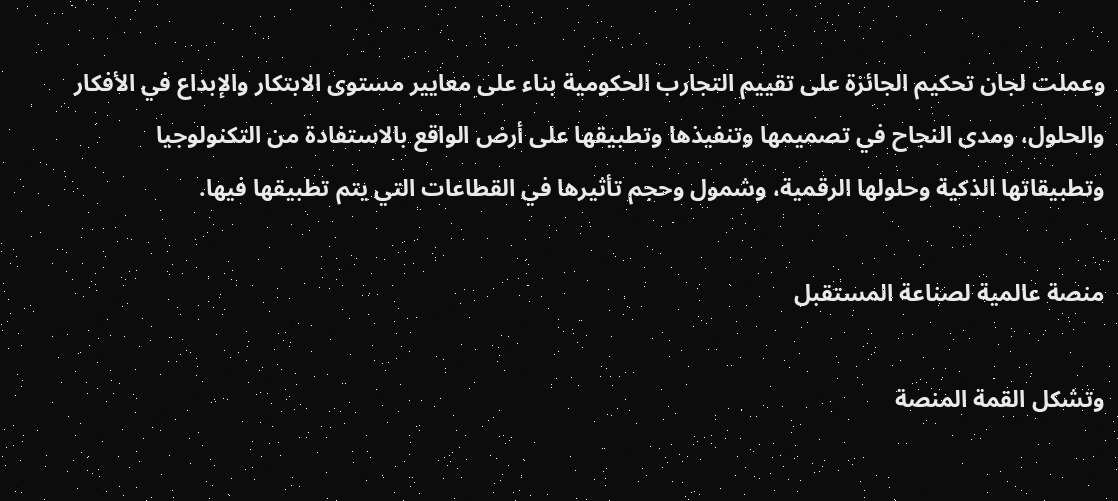وعملت لجان تحكيم الجائزة على تقييم التجارب الحكومية بناء على معايير مستوى الابتكار والإبداع في الأفكار والحلول، ومدى النجاح في تصميمها وتنفيذها وتطبيقها على أرض الواقع بالاستفادة من التكنولوجيا وتطبيقاتها الذكية وحلولها الرقمية، وشمول وحجم تأثيرها في القطاعات التي يتم تطبيقها فيها.

منصة عالمية لصناعة المستقبل

وتشكل القمة المنصة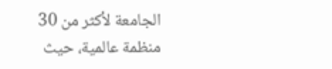الجامعة لأكثر من 30 منظمة عالمية، حيث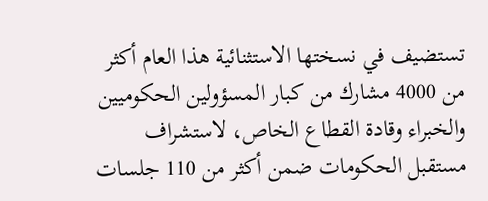تستضيف في نسختها الاستثنائية هذا العام أكثر من 4000 مشارك من كبار المسؤولين الحكوميين والخبراء وقادة القطاع الخاص، لاستشراف مستقبل الحكومات ضمن أكثر من 110 جلسات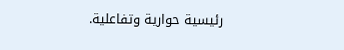رئيسية حوارية وتفاعلية.